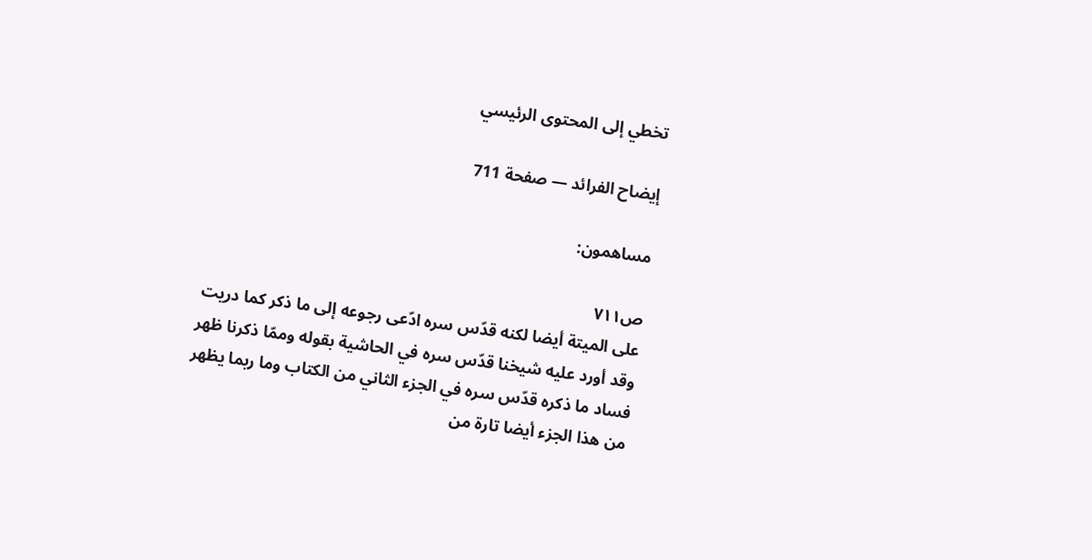تخطي إلى المحتوى الرئيسي

إيضاح الفرائد — صفحة 711

مساهمون:

ص٧١١
على الميتة أيضا لكنه قدّس سره ادّعى رجوعه إلى ما ذكر كما دريت وقد أورد عليه شيخنا قدّس سره في الحاشية بقوله وممّا ذكرنا ظهر فساد ما ذكره قدّس سره في الجزء الثاني من الكتاب وما ربما يظهر من هذا الجزء أيضا تارة من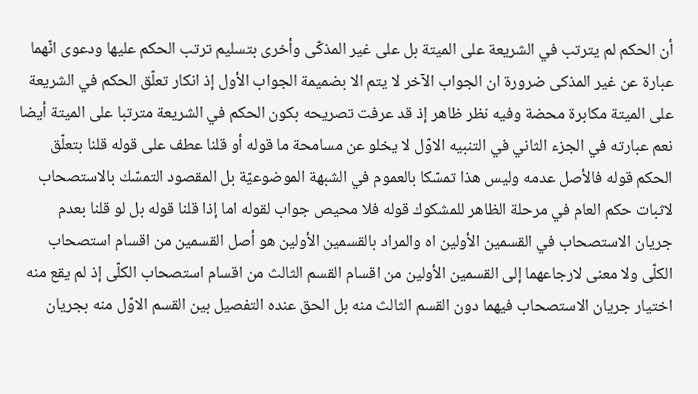أن الحكم لم يترتب في الشريعة على الميتة بل على غير المذكّى وأخرى بتسليم ترتب الحكم عليها ودعوى انّهما عبارة عن غير المذكى ضرورة ان الجواب الآخر لا يتم الا بضميمة الجواب الأول إذ انكار تعلّق الحكم في الشريعة على الميتة مكابرة محضة وفيه نظر ظاهر إذ قد عرفت تصريحه بكون الحكم في الشريعة مترتبا على الميتة أيضا نعم عبارته في الجزء الثاني في التنبيه الاوّل لا يخلو عن مسامحة ما قوله أو قلنا عطف على قوله قلنا بتعلّق الحكم قوله فالأصل عدمه وليس هذا تمسّكا بالعموم في الشبهة الموضوعيّة بل المقصود التمسّك بالاستصحاب لاثبات حكم العام في مرحلة الظاهر للمشكوك قوله فلا محيص جواب لقوله اما إذا قلنا قوله بل لو قلنا بعدم جريان الاستصحاب في القسمين الأولين اه والمراد بالقسمين الأولين هو أصل القسمين من اقسام استصحاب الكلّى ولا معنى لارجاعهما إلى القسمين الأولين من اقسام القسم الثالث من اقسام استصحاب الكلّى إذ لم يقع منه اختيار جريان الاستصحاب فيهما دون القسم الثالث منه بل الحق عنده التفصيل بين القسم الاوّل منه بجريان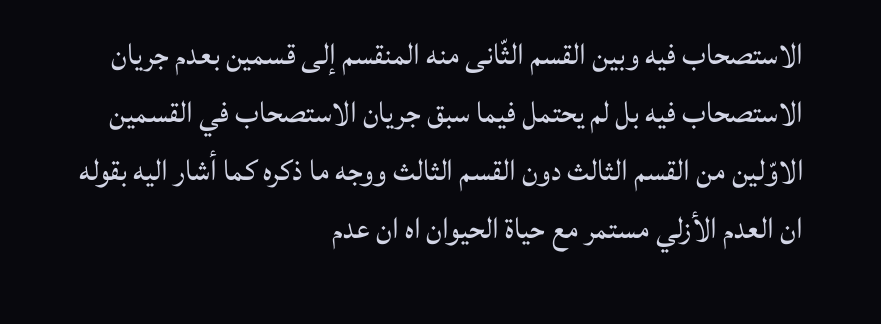الاستصحاب فيه وبين القسم الثّانى منه المنقسم إلى قسمين بعدم جريان الاستصحاب فيه بل لم يحتمل فيما سبق جريان الاستصحاب في القسمين الاوّلين من القسم الثالث دون القسم الثالث ووجه ما ذكره كما أشار اليه بقوله ان العدم الأزلي مستمر مع حياة الحيوان اه ان عدم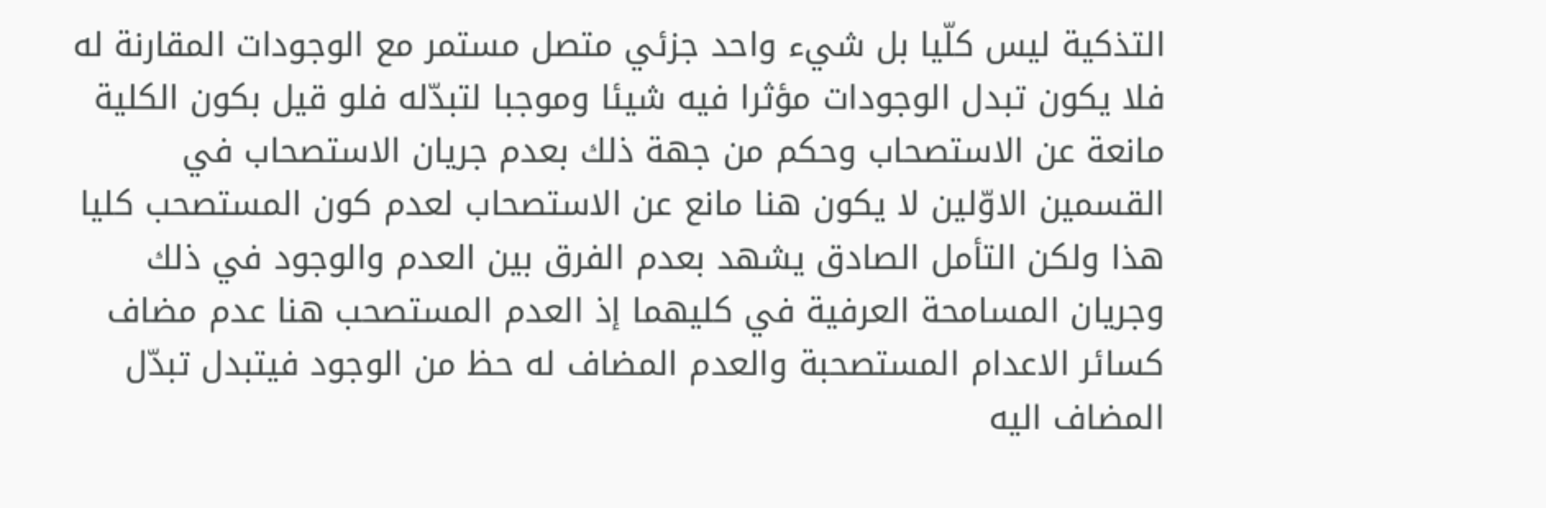التذكية ليس كلّيا بل شيء واحد جزئي متصل مستمر مع الوجودات المقارنة له فلا يكون تبدل الوجودات مؤثرا فيه شيئا وموجبا لتبدّله فلو قيل بكون الكلية مانعة عن الاستصحاب وحكم من جهة ذلك بعدم جريان الاستصحاب في القسمين الاوّلين لا يكون هنا مانع عن الاستصحاب لعدم كون المستصحب كليا هذا ولكن التأمل الصادق يشهد بعدم الفرق بين العدم والوجود في ذلك وجريان المسامحة العرفية في كليهما إذ العدم المستصحب هنا عدم مضاف كسائر الاعدام المستصحبة والعدم المضاف له حظ من الوجود فيتبدل تبدّل المضاف اليه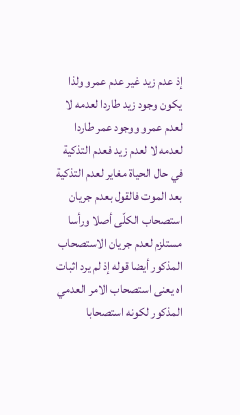إذ عدم زيد غير عدم عمرو ولذا يكون وجود زيد طاردا لعدمه لا لعدم عمرو ووجود عمر طاردا لعدمه لا لعدم زيد فعدم التذكية في حال الحياة مغاير لعدم التذكية بعد الموت فالقول بعدم جريان استصحاب الكلّى أصلا ورأسا مستلزم لعدم جريان الاستصحاب المذكور أيضا قوله إذ لم يرد اثبات اه يعنى استصحاب الامر العدمي المذكور لكونه استصحابا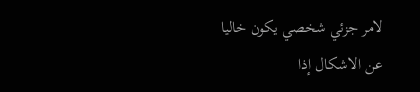لامر جزئي شخصي يكون خاليا عن الاشكال إذا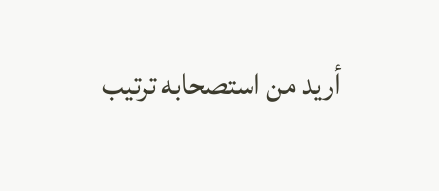أريد من استصحابه ترتيب